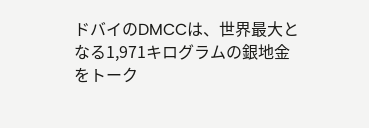ドバイのDMCCは、世界最大となる1,971キログラムの銀地金をトーク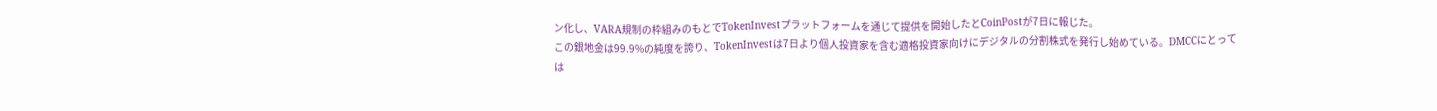ン化し、VARA規制の枠組みのもとでTokenInvestプラットフォームを通じて提供を開始したとCoinPostが7日に報じた。
この銀地金は99.9%の純度を誇り、TokenInvestは7日より個人投資家を含む適格投資家向けにデジタルの分割株式を発行し始めている。DMCCにとっては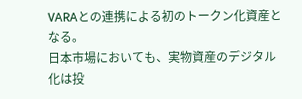VARAとの連携による初のトークン化資産となる。
日本市場においても、実物資産のデジタル化は投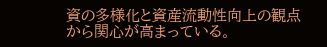資の多様化と資産流動性向上の観点から関心が高まっている。